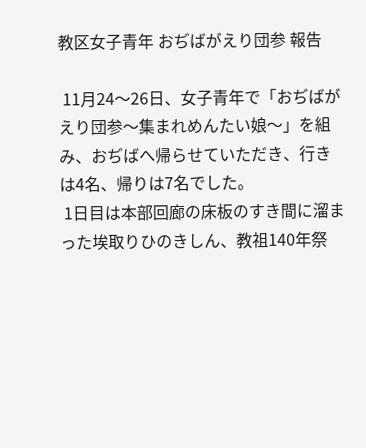教区女子青年 おぢばがえり団参 報告

 11月24〜26日、女子青年で「おぢばがえり団参〜集まれめんたい娘〜」を組み、おぢばへ帰らせていただき、行きは4名、帰りは7名でした。
 1日目は本部回廊の床板のすき間に溜まった埃取りひのきしん、教祖140年祭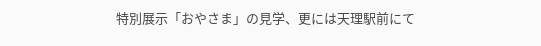特別展示「おやさま」の見学、更には天理駅前にて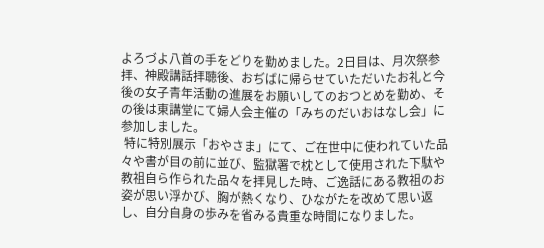よろづよ八首の手をどりを勤めました。2日目は、月次祭参拝、神殿講話拝聴後、おぢばに帰らせていただいたお礼と今後の女子青年活動の進展をお願いしてのおつとめを勤め、その後は東講堂にて婦人会主催の「みちのだいおはなし会」に参加しました。
 特に特別展示「おやさま」にて、ご在世中に使われていた品々や書が目の前に並び、監獄署で枕として使用された下駄や教祖自ら作られた品々を拝見した時、ご逸話にある教祖のお姿が思い浮かび、胸が熱くなり、ひながたを改めて思い返し、自分自身の歩みを省みる貴重な時間になりました。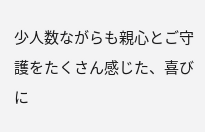少人数ながらも親心とご守護をたくさん感じた、喜びに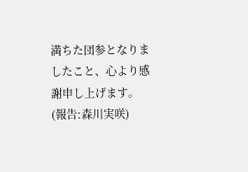満ちた団参となりましたこと、心より感謝申し上げます。(報告:森川実咲)